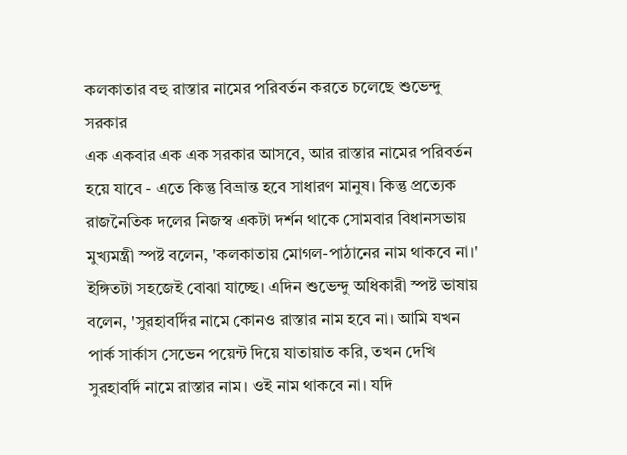কলকাতার বহু রাস্তার নামের পরিবর্তন করতে চলেছে শুভেন্দু সরকার
এক একবার এক এক সরকার আসবে, আর রাস্তার নামের পরিবর্তন হয়ে যাবে - এতে কিন্তু বিভ্রান্ত হবে সাধারণ মানুষ। কিন্তু প্রত্যেক রাজনৈতিক দলের নিজস্ব একটা দর্শন থাকে সোমবার বিধানসভায় মুখ্যমন্ত্রী স্পষ্ট বলেন, 'কলকাতায় মোগল-পাঠানের নাম থাকবে না।' ইঙ্গিতটা সহজেই বোঝা যাচ্ছে। এদিন শুভেন্দু অধিকারী স্পষ্ট ভাষায় বলেন, 'সুরহাবর্দির নামে কোনও রাস্তার নাম হবে না। আমি যখন পার্ক সার্কাস সেভেন পয়েন্ট দিয়ে যাতায়াত করি, তখন দেখি সুরহাবর্দি নামে রাস্তার নাম। ওই নাম থাকবে না। যদি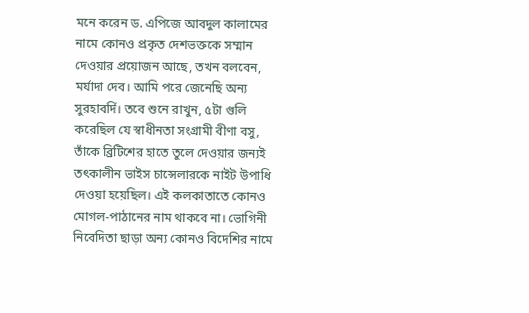মনে করেন ড. এপিজে আবদুল কালামের নামে কোনও প্রকৃত দেশভক্তকে সম্মান দেওয়ার প্রয়োজন আছে, তখন বলবেন, মর্যাদা দেব। আমি পরে জেনেছি অন্য সুরহাবর্দি। তবে শুনে রাখুন, ৫টা গুলি করেছিল যে স্বাধীনতা সংগ্রামী বীণা বসু, তাঁকে ব্রিটিশের হাতে তুলে দেওয়ার জন্যই তৎকালীন ভাইস চান্সেলারকে নাইট উপাধি দেওয়া হয়েছিল। এই কলকাতাতে কোনও মোগল-পাঠানের নাম থাকবে না। ভোগিনী নিবেদিতা ছাড়া অন্য কোনও বিদেশির নামে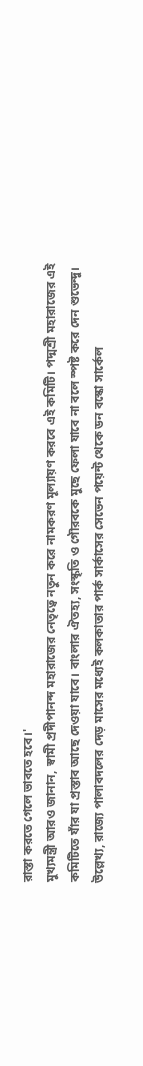রাস্তা করতে গেলে ভাবতে হবে।'
মুখ্যমন্ত্রী আরও জানান, স্বামী প্রদীপানন্দ মহারাজের নেতৃত্বে নতুন করে নামকরণ মূল্যায়ণ করবে এই কমিটি। পদ্মশ্রী মহারাজের এই কমিটিতে যাঁর যা প্রস্তাব আছে দেওয়া যাবে। বাংলার ঐতহ্য, সংস্কৃতি ও গৌরবকে মুছে ফেলা যাবে না বলে স্পষ্ট করে দেন শুভেন্দু।
উল্লেখ্য, রাজ্যে পালাবদলের দেড় মাসের মধ্যেই কলকাতার পার্ক সার্কাসের সেভেন পয়েন্ট থেকে ডন বস্কো সার্কেল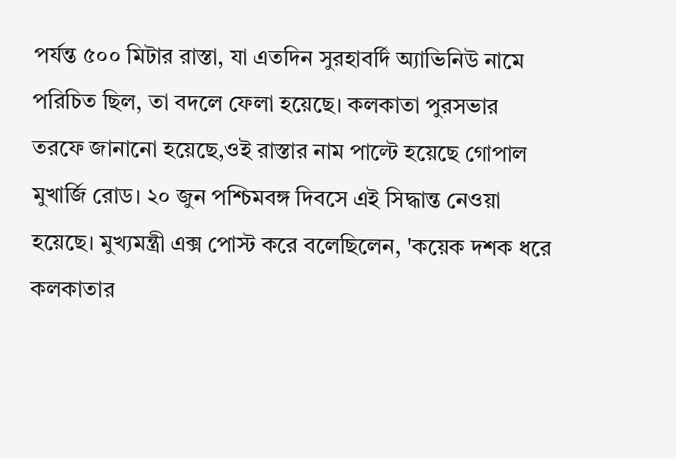পর্যন্ত ৫০০ মিটার রাস্তা, যা এতদিন সুরহাবর্দি অ্যাভিনিউ নামে পরিচিত ছিল, তা বদলে ফেলা হয়েছে। কলকাতা পুরসভার তরফে জানানো হয়েছে,ওই রাস্তার নাম পাল্টে হয়েছে গোপাল মুখার্জি রোড। ২০ জুন পশ্চিমবঙ্গ দিবসে এই সিদ্ধান্ত নেওয়া হয়েছে। মুখ্যমন্ত্রী এক্স পোস্ট করে বলেছিলেন, 'কয়েক দশক ধরে কলকাতার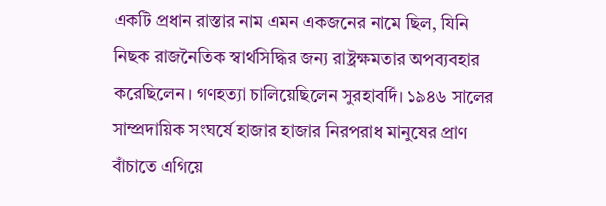একটি প্রধান রাস্তার নাম এমন একজনের নামে ছিল, যিনি নিছক রাজনৈতিক স্বার্থসিদ্ধির জন্য রাষ্ট্রক্ষমতার অপব্যবহার করেছিলেন। গণহত্যা চালিয়েছিলেন সুরহাবর্দি। ১৯৪৬ সালের সাম্প্রদায়িক সংঘর্ষে হাজার হাজার নিরপরাধ মানুষের প্রাণ বাঁচাতে এগিয়ে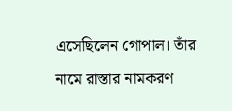এসেছিলেন গোপাল। তাঁর নামে রাস্তার নামকরণ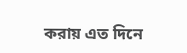করায় এত দিনে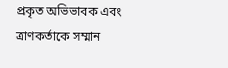প্রকৃত অভিভাবক এবং ত্রাণকর্তাকে সম্মান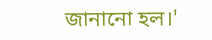জানানো হল।'